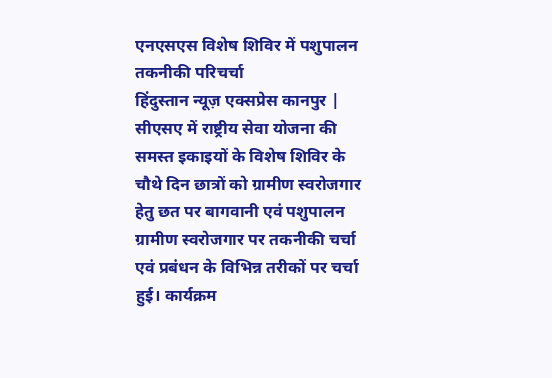एनएसएस विशेष शिविर में पशुपालन तकनीकी परिचर्चा
हिंदुस्तान न्यूज़ एक्सप्रेस कानपुर | सीएसए में राष्ट्रीय सेवा योजना की समस्त इकाइयों के विशेष शिविर के चौथे दिन छात्रों को ग्रामीण स्वरोजगार हेतु छत पर बागवानी एवं पशुपालन ग्रामीण स्वरोजगार पर तकनीकी चर्चा एवं प्रबंधन के विभिन्न तरीकों पर चर्चा हुई। कार्यक्रम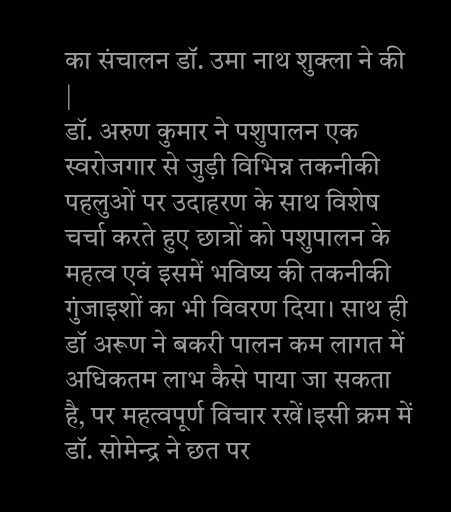का संचालन डॉ. उमा नाथ शुक्ला ने की |
डॉ. अरुण कुमार ने पशुपालन एक स्वरोजगार से जुड़ी विभिन्न तकनीकी पहलुओं पर उदाहरण के साथ विशेष चर्चा करते हुए छात्रों को पशुपालन के महत्व एवं इसमें भविष्य की तकनीकी गुंजाइशों का भी विवरण दिया। साथ ही डॉ अरूण ने बकरी पालन कम लागत में अधिकतम लाभ कैसे पाया जा सकता है, पर महत्वपूर्ण विचार रखें।इसी क्रम में डॉ. सोमेन्द्र ने छत पर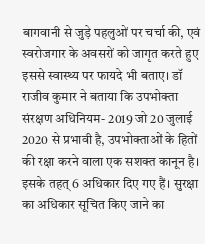बागवानी से जुड़े पहलुओं पर चर्चा की, एवं स्वरोजगार के अवसरों को जागृत करते हुए इससे स्वास्थ्य पर फायदे भी बताए। डॉ राजीव कुमार ने बताया कि उपभोक्ता संरक्षण अधिनियम- 2019 जो 20 जुलाई 2020 से प्रभावी है, उपभोक्ताओं के हितों की रक्षा करने वाला एक सशक्त कानून है। इसके तहत् 6 अधिकार दिए गए हैं। सुरक्षा का अधिकार सूचित किए जाने का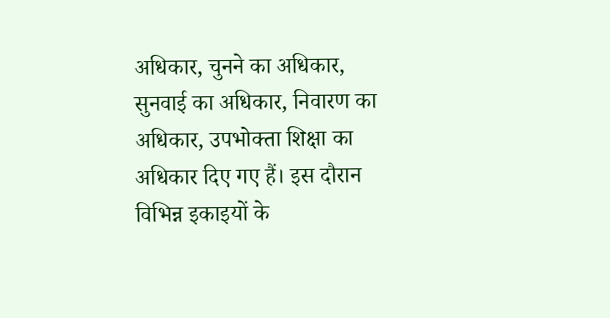अधिकार, चुनने का अधिकार, सुनवाई का अधिकार, निवारण का अधिकार, उपभोक्ता शिक्षा का अधिकार दिए गए हैं। इस दौरान विभिन्न इकाइयों के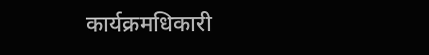कार्यक्रमधिकारी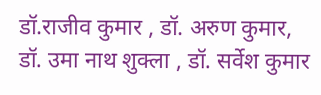डॉ.राजीव कुमार , डॉ. अरुण कुमार, डॉ. उमा नाथ शुक्ला , डॉ. सर्वेश कुमार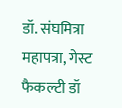डॉ. संघमित्रा महापत्रा, गेस्ट फैकल्टी डॉ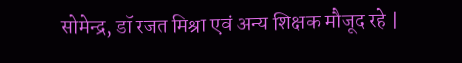सोमेन्द्र, डॉ रजत मिश्रा एवं अन्य शिक्षक मौजूद रहे |